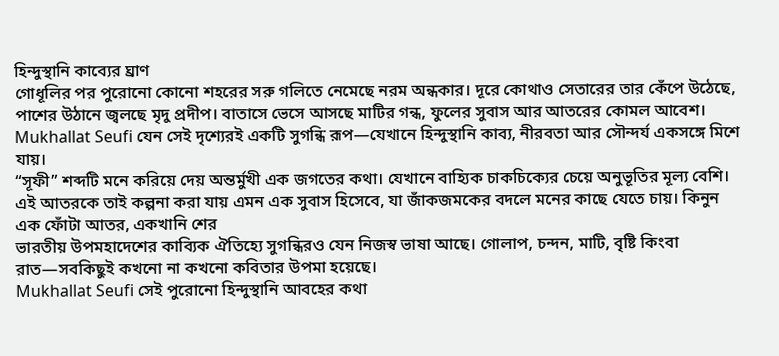হিন্দুস্থানি কাব্যের ঘ্রাণ
গোধূলির পর পুরোনো কোনো শহরের সরু গলিতে নেমেছে নরম অন্ধকার। দূরে কোথাও সেতারের তার কেঁপে উঠেছে, পাশের উঠানে জ্বলছে মৃদু প্রদীপ। বাতাসে ভেসে আসছে মাটির গন্ধ, ফুলের সুবাস আর আতরের কোমল আবেশ। Mukhallat Seufi যেন সেই দৃশ্যেরই একটি সুগন্ধি রূপ—যেখানে হিন্দুস্থানি কাব্য, নীরবতা আর সৌন্দর্য একসঙ্গে মিশে যায়।
“সূফী” শব্দটি মনে করিয়ে দেয় অন্তর্মুখী এক জগতের কথা। যেখানে বাহ্যিক চাকচিক্যের চেয়ে অনুভূতির মূল্য বেশি। এই আতরকে তাই কল্পনা করা যায় এমন এক সুবাস হিসেবে, যা জাঁকজমকের বদলে মনের কাছে যেতে চায়। কিনুন
এক ফোঁটা আতর, একখানি শের
ভারতীয় উপমহাদেশের কাব্যিক ঐতিহ্যে সুগন্ধিরও যেন নিজস্ব ভাষা আছে। গোলাপ, চন্দন, মাটি, বৃষ্টি কিংবা রাত—সবকিছুই কখনো না কখনো কবিতার উপমা হয়েছে।
Mukhallat Seufi সেই পুরোনো হিন্দুস্থানি আবহের কথা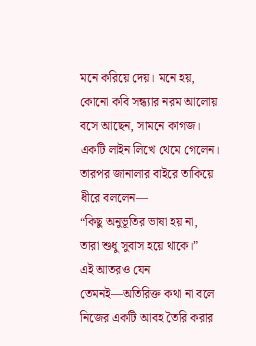মনে করিয়ে দেয়। মনে হয়, কোনো কবি সন্ধ্যার নরম আলোয় বসে আছেন, সামনে কাগজ। একটি লাইন লিখে থেমে গেলেন। তারপর জানালার বাইরে তাকিয়ে ধীরে বললেন—
“কিছু অনুভূতির ভাষা হয় না,
তারা শুধু সুবাস হয়ে থাকে।”
এই আতরও যেন তেমনই—অতিরিক্ত কথা না বলে নিজের একটি আবহ তৈরি করার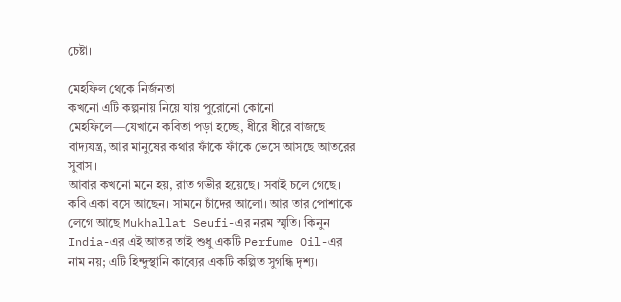চেষ্টা।

মেহফিল থেকে নির্জনতা
কখনো এটি কল্পনায় নিয়ে যায় পুরোনো কোনো মেহফিলে—যেখানে কবিতা পড়া হচ্ছে, ধীরে ধীরে বাজছে বাদ্যযন্ত্র, আর মানুষের কথার ফাঁকে ফাঁকে ভেসে আসছে আতরের সুবাস।
আবার কখনো মনে হয়, রাত গভীর হয়েছে। সবাই চলে গেছে। কবি একা বসে আছেন। সামনে চাঁদের আলো। আর তার পোশাকে লেগে আছে Mukhallat Seufi-এর নরম স্মৃতি। কিনুন
India-এর এই আতর তাই শুধু একটি Perfume Oil-এর নাম নয়; এটি হিন্দুস্থানি কাব্যের একটি কল্পিত সুগন্ধি দৃশ্য।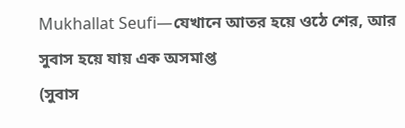Mukhallat Seufi—যেখানে আতর হয়ে ওঠে শের, আর সুবাস হয়ে যায় এক অসমাপ্ত
(সুবাস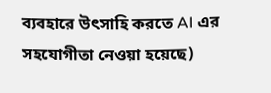ব্যবহারে উৎসাহি করতে AI এর সহযোগীতা নেওয়া হয়েছে)